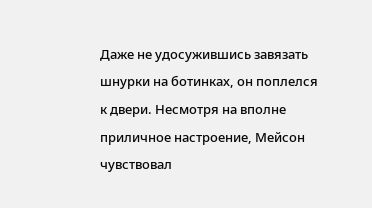Даже не удосужившись завязать шнурки на ботинках, он поплелся к двери. Несмотря на вполне приличное настроение, Мейсон чувствовал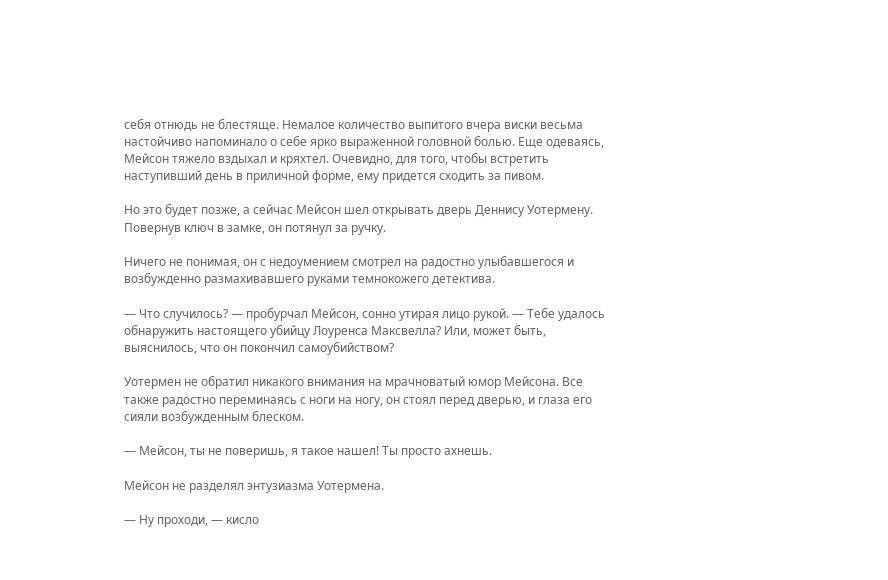себя отнюдь не блестяще. Немалое количество выпитого вчера виски весьма настойчиво напоминало о себе ярко выраженной головной болью. Еще одеваясь, Мейсон тяжело вздыхал и кряхтел. Очевидно, для того, чтобы встретить наступивший день в приличной форме, ему придется сходить за пивом.

Но это будет позже, а сейчас Мейсон шел открывать дверь Деннису Уотермену. Повернув ключ в замке, он потянул за ручку.

Ничего не понимая, он с недоумением смотрел на радостно улыбавшегося и возбужденно размахивавшего руками темнокожего детектива.

— Что случилось? — пробурчал Мейсон, сонно утирая лицо рукой. — Тебе удалось обнаружить настоящего убийцу Лоуренса Максвелла? Или, может быть, выяснилось, что он покончил самоубийством?

Уотермен не обратил никакого внимания на мрачноватый юмор Мейсона. Все также радостно переминаясь с ноги на ногу, он стоял перед дверью, и глаза его сияли возбужденным блеском.

— Мейсон, ты не поверишь, я такое нашел! Ты просто ахнешь.

Мейсон не разделял энтузиазма Уотермена.

— Ну проходи, — кисло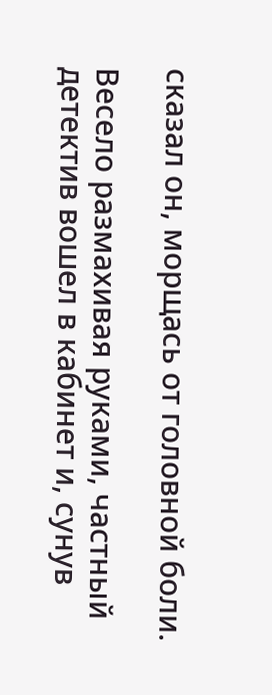сказал он, морщась от головной боли.

Весело размахивая руками, частный детектив вошел в кабинет и, сунув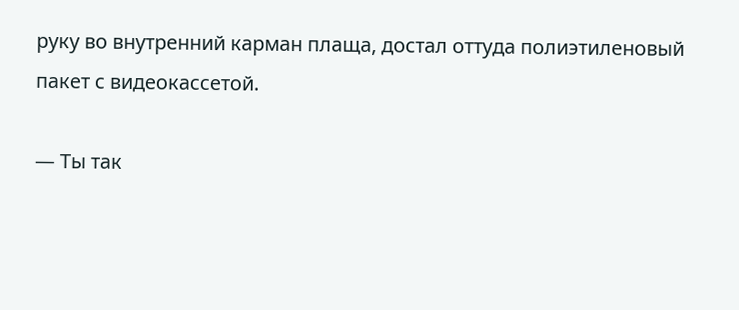руку во внутренний карман плаща, достал оттуда полиэтиленовый пакет с видеокассетой.

— Ты так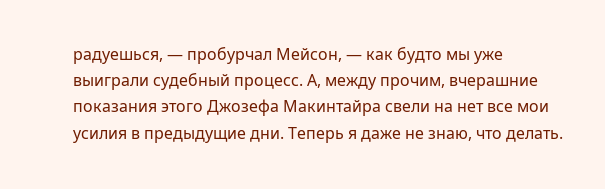радуешься, — пробурчал Мейсон, — как будто мы уже выиграли судебный процесс. А, между прочим, вчерашние показания этого Джозефа Макинтайра свели на нет все мои усилия в предыдущие дни. Теперь я даже не знаю, что делать.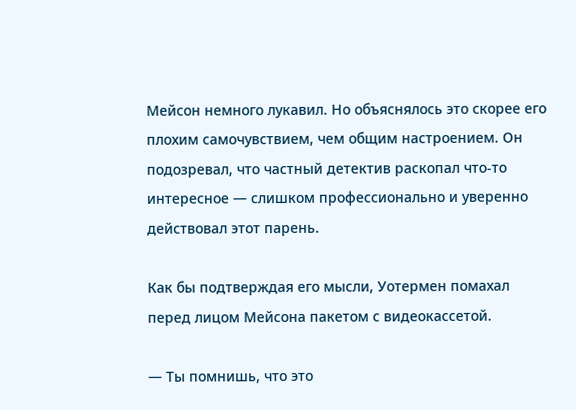Мейсон немного лукавил. Но объяснялось это скорее его плохим самочувствием, чем общим настроением. Он подозревал, что частный детектив раскопал что‑то интересное — слишком профессионально и уверенно действовал этот парень.

Как бы подтверждая его мысли, Уотермен помахал перед лицом Мейсона пакетом с видеокассетой.

— Ты помнишь, что это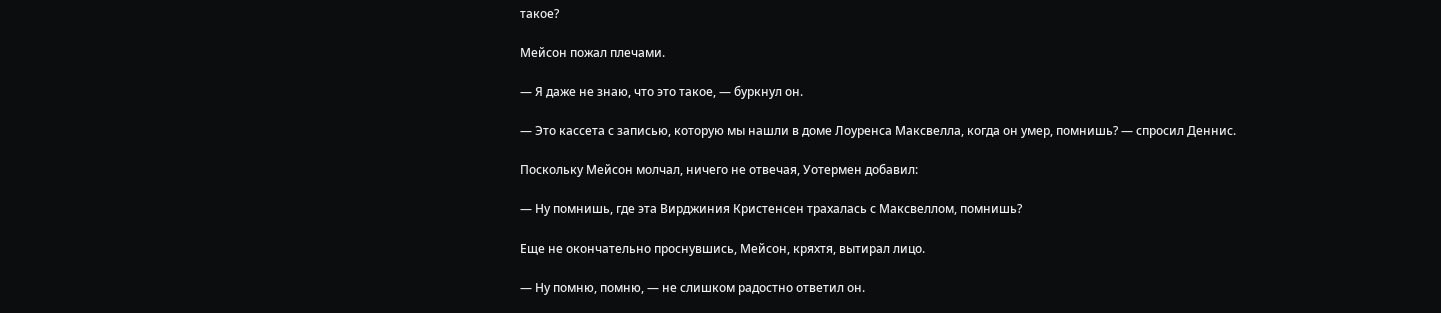такое?

Мейсон пожал плечами.

— Я даже не знаю, что это такое, — буркнул он.

— Это кассета с записью, которую мы нашли в доме Лоуренса Максвелла, когда он умер, помнишь? — спросил Деннис.

Поскольку Мейсон молчал, ничего не отвечая, Уотермен добавил:

— Ну помнишь, где эта Вирджиния Кристенсен трахалась с Максвеллом, помнишь?

Еще не окончательно проснувшись, Мейсон, кряхтя, вытирал лицо.

— Ну помню, помню, — не слишком радостно ответил он.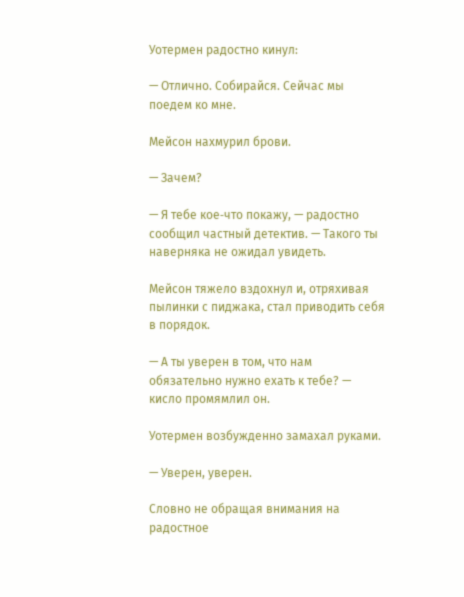Уотермен радостно кинул:

— Отлично. Собирайся. Сейчас мы поедем ко мне.

Мейсон нахмурил брови.

— Зачем?

— Я тебе кое‑что покажу, — радостно сообщил частный детектив. — Такого ты наверняка не ожидал увидеть.

Мейсон тяжело вздохнул и, отряхивая пылинки с пиджака, стал приводить себя в порядок.

— А ты уверен в том, что нам обязательно нужно ехать к тебе? — кисло промямлил он.

Уотермен возбужденно замахал руками.

— Уверен, уверен.

Словно не обращая внимания на радостное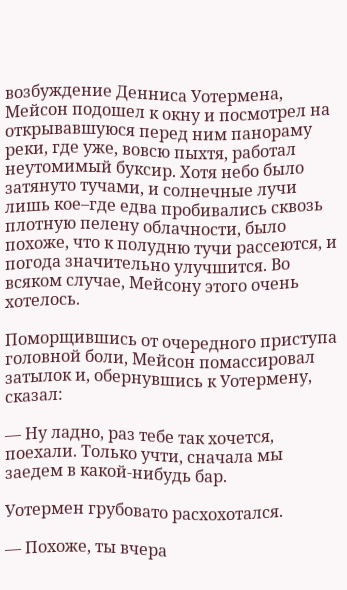возбуждение Денниса Уотермена, Мейсон подошел к окну и посмотрел на открывавшуюся перед ним панораму реки, где уже, вовсю пыхтя, работал неутомимый буксир. Хотя небо было затянуто тучами, и солнечные лучи лишь кое–где едва пробивались сквозь плотную пелену облачности, было похоже, что к полудню тучи рассеются, и погода значительно улучшится. Во всяком случае, Мейсону этого очень хотелось.

Поморщившись от очередного приступа головной боли, Мейсон помассировал затылок и, обернувшись к Уотермену, сказал:

— Ну ладно, раз тебе так хочется, поехали. Только учти, сначала мы заедем в какой‑нибудь бар.

Уотермен грубовато расхохотался.

— Похоже, ты вчера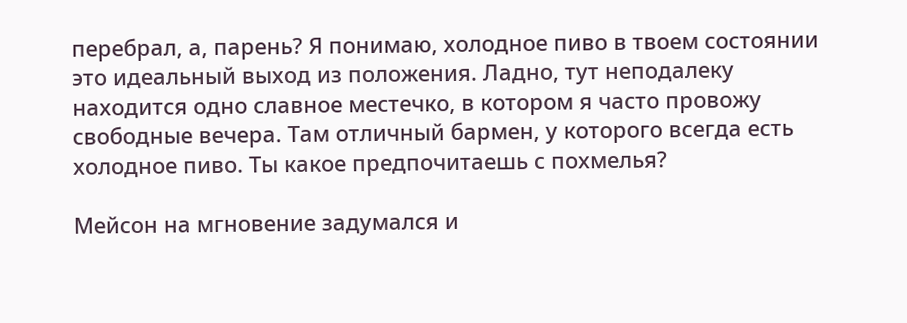перебрал, а, парень? Я понимаю, холодное пиво в твоем состоянии это идеальный выход из положения. Ладно, тут неподалеку находится одно славное местечко, в котором я часто провожу свободные вечера. Там отличный бармен, у которого всегда есть холодное пиво. Ты какое предпочитаешь с похмелья?

Мейсон на мгновение задумался и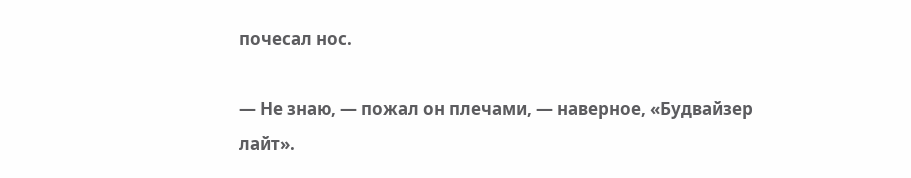почесал нос.

— Не знаю, — пожал он плечами, — наверное, «Будвайзер лайт».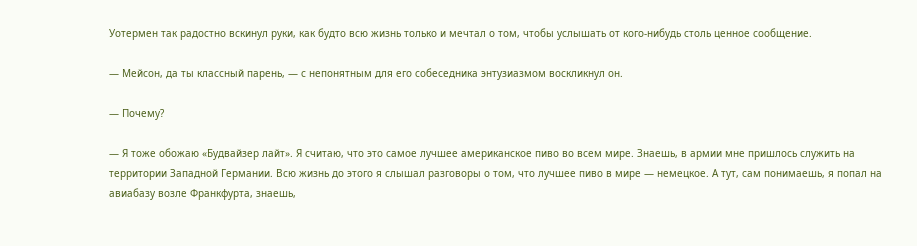Уотермен так радостно вскинул руки, как будто всю жизнь только и мечтал о том, чтобы услышать от кого‑нибудь столь ценное сообщение.

— Мейсон, да ты классный парень, — с непонятным для его собеседника энтузиазмом воскликнул он.

— Почему?

— Я тоже обожаю «Будвайзер лайт». Я считаю, что это самое лучшее американское пиво во всем мире. Знаешь, в армии мне пришлось служить на территории Западной Германии. Всю жизнь до этого я слышал разговоры о том, что лучшее пиво в мире — немецкое. А тут, сам понимаешь, я попал на авиабазу возле Франкфурта, знаешь,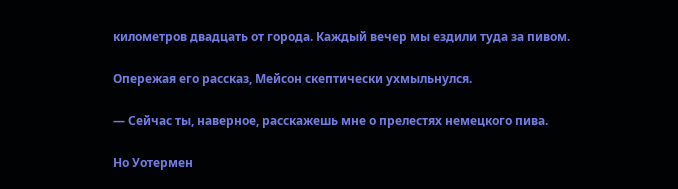километров двадцать от города. Каждый вечер мы ездили туда за пивом.

Опережая его рассказ, Мейсон скептически ухмыльнулся.

— Сейчас ты, наверное, расскажешь мне о прелестях немецкого пива.

Но Уотермен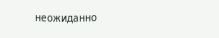неожиданно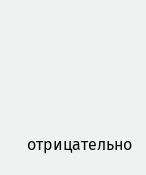отрицательно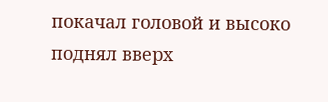покачал головой и высоко поднял вверх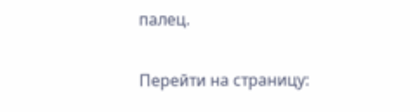палец.

Перейти на страницу: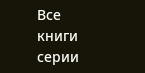Все книги серии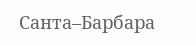Санта–Барбара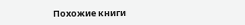Похожие книги